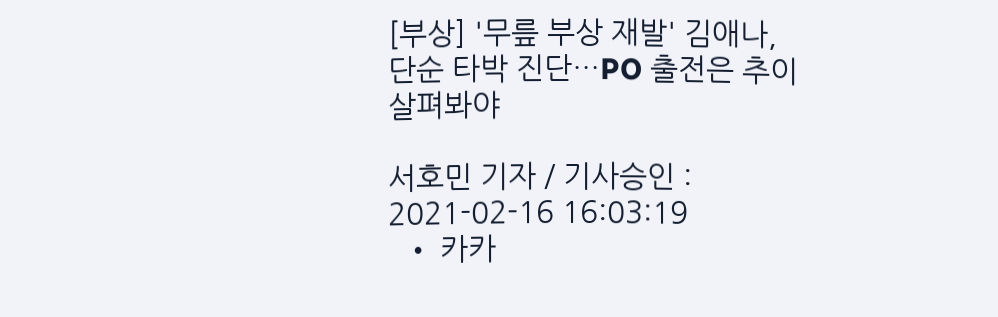[부상] '무릎 부상 재발' 김애나, 단순 타박 진단…PO 출전은 추이 살펴봐야

서호민 기자 / 기사승인 : 2021-02-16 16:03:19
  • 카카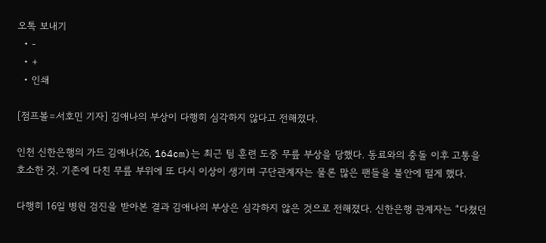오톡 보내기
  • -
  • +
  • 인쇄

[점프볼=서호민 기자] 김애나의 부상이 다행히 심각하지 않다고 전해졌다.

인천 신한은행의 가드 김애나(26, 164cm)는 최근 팀 훈련 도중 무릎 부상을 당했다. 동료와의 충돌 이후 고통을 호소한 것. 기존에 다친 무릎 부위에 또 다시 이상이 생기며 구단관계자는 물론 많은 팬들을 불안에 떨게 했다.

다행히 16일 병원 검진을 받아본 결과 김애나의 부상은 심각하지 않은 것으로 전해졌다. 신한은행 관계자는 “다쳤던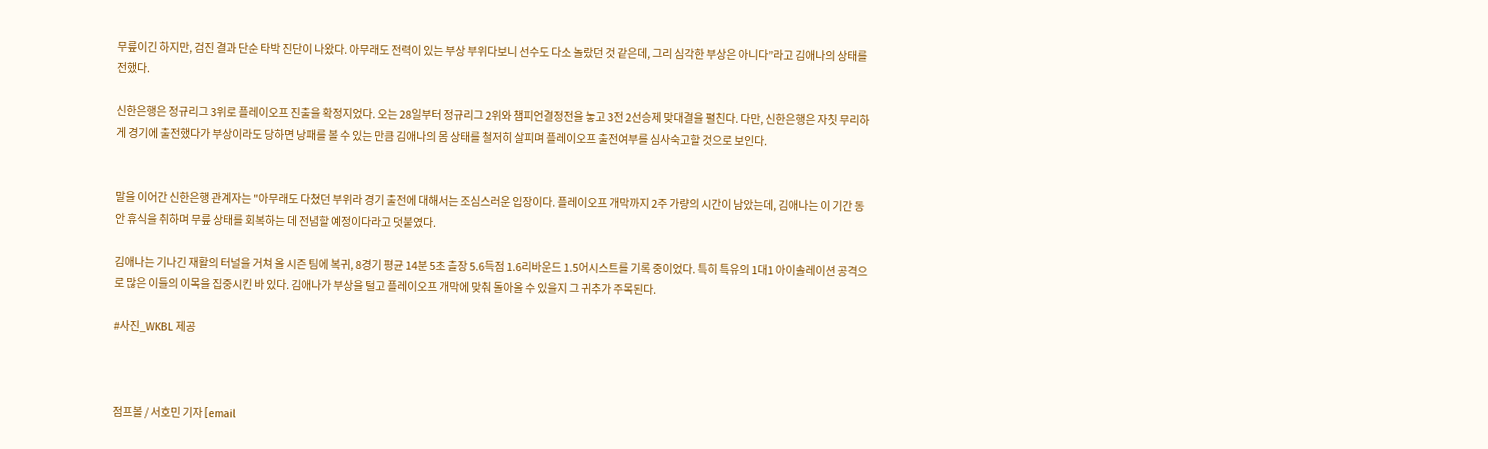무릎이긴 하지만, 검진 결과 단순 타박 진단이 나왔다. 아무래도 전력이 있는 부상 부위다보니 선수도 다소 놀랐던 것 같은데, 그리 심각한 부상은 아니다”라고 김애나의 상태를 전했다.

신한은행은 정규리그 3위로 플레이오프 진출을 확정지었다. 오는 28일부터 정규리그 2위와 챔피언결정전을 놓고 3전 2선승제 맞대결을 펼친다. 다만, 신한은행은 자칫 무리하게 경기에 출전했다가 부상이라도 당하면 낭패를 볼 수 있는 만큼 김애나의 몸 상태를 철저히 살피며 플레이오프 출전여부를 심사숙고할 것으로 보인다.


말을 이어간 신한은행 관계자는 "아무래도 다쳤던 부위라 경기 출전에 대해서는 조심스러운 입장이다. 플레이오프 개막까지 2주 가량의 시간이 남았는데, 김애나는 이 기간 동안 휴식을 취하며 무릎 상태를 회복하는 데 전념할 예정이다라고 덧붙였다.

김애나는 기나긴 재활의 터널을 거쳐 올 시즌 팀에 복귀, 8경기 평균 14분 5초 츨장 5.6득점 1.6리바운드 1.5어시스트를 기록 중이었다. 특히 특유의 1대1 아이솔레이션 공격으로 많은 이들의 이목을 집중시킨 바 있다. 김애나가 부상을 털고 플레이오프 개막에 맞춰 돌아올 수 있을지 그 귀추가 주목된다.

#사진_WKBL 제공



점프볼 / 서호민 기자 [email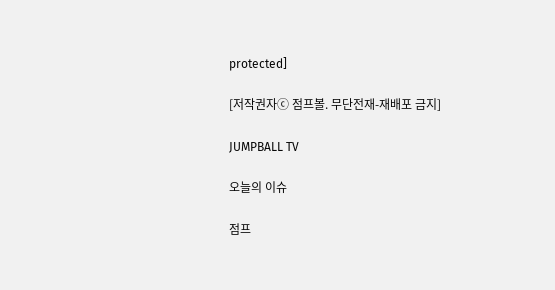protected]

[저작권자ⓒ 점프볼. 무단전재-재배포 금지]

JUMPBALL TV

오늘의 이슈

점프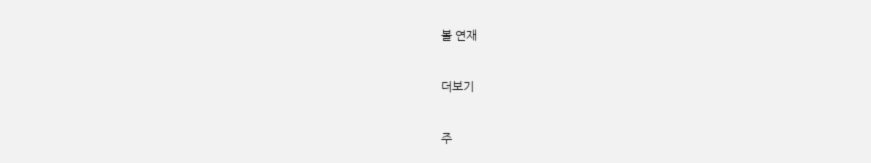볼 연재

더보기

주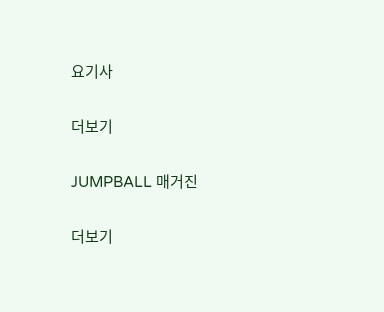요기사

더보기

JUMPBALL 매거진

더보기